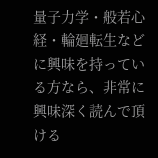量子力学・般若心経・輪廻転生などに興味を持っている方なら、非常に興味深く読んで頂ける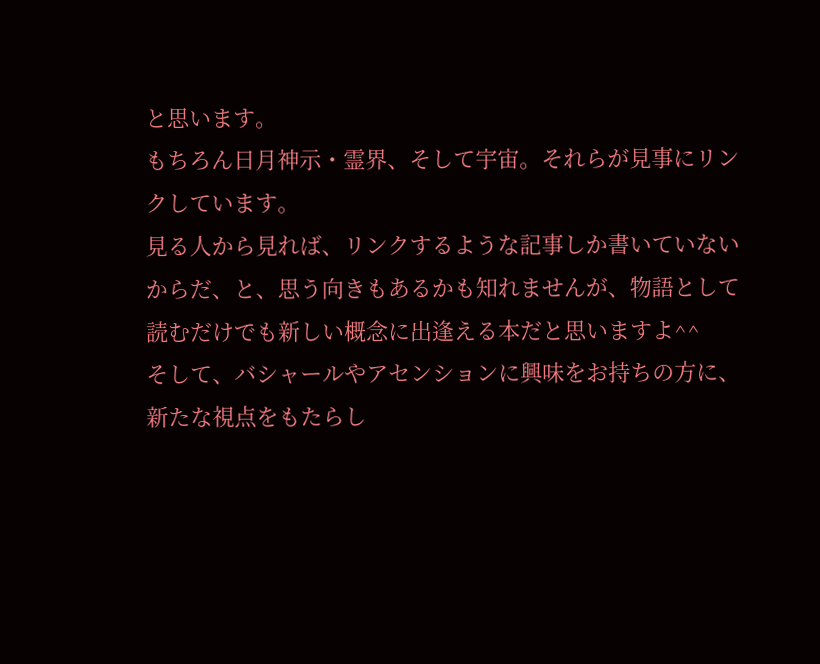と思います。
もちろん日月神示・霊界、そして宇宙。それらが見事にリンクしています。
見る人から見れば、リンクするような記事しか書いていないからだ、と、思う向きもあるかも知れませんが、物語として読むだけでも新しい概念に出逢える本だと思いますよ^^
そして、バシャールやアセンションに興味をお持ちの方に、新たな視点をもたらし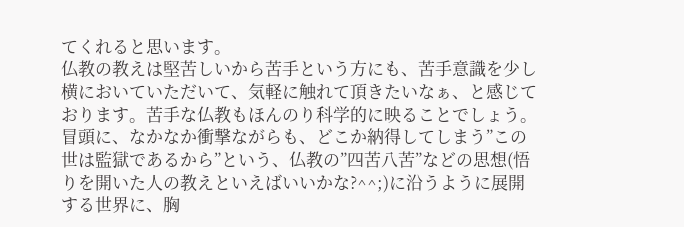てくれると思います。
仏教の教えは堅苦しいから苦手という方にも、苦手意識を少し横においていただいて、気軽に触れて頂きたいなぁ、と感じております。苦手な仏教もほんのり科学的に映ることでしょう。
冒頭に、なかなか衝撃ながらも、どこか納得してしまう”この世は監獄であるから”という、仏教の”四苦八苦”などの思想(悟りを開いた人の教えといえばいいかな?^^;)に沿うように展開する世界に、胸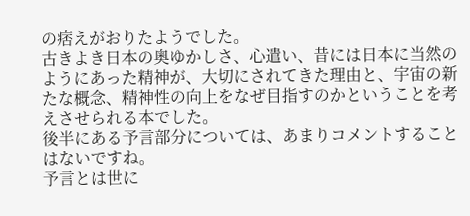の痞えがおりたようでした。
古きよき日本の奥ゆかしさ、心遣い、昔には日本に当然のようにあった精神が、大切にされてきた理由と、宇宙の新たな概念、精神性の向上をなぜ目指すのかということを考えさせられる本でした。
後半にある予言部分については、あまりコメントすることはないですね。
予言とは世に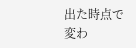出た時点で変わ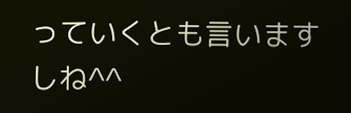っていくとも言いますしね^^